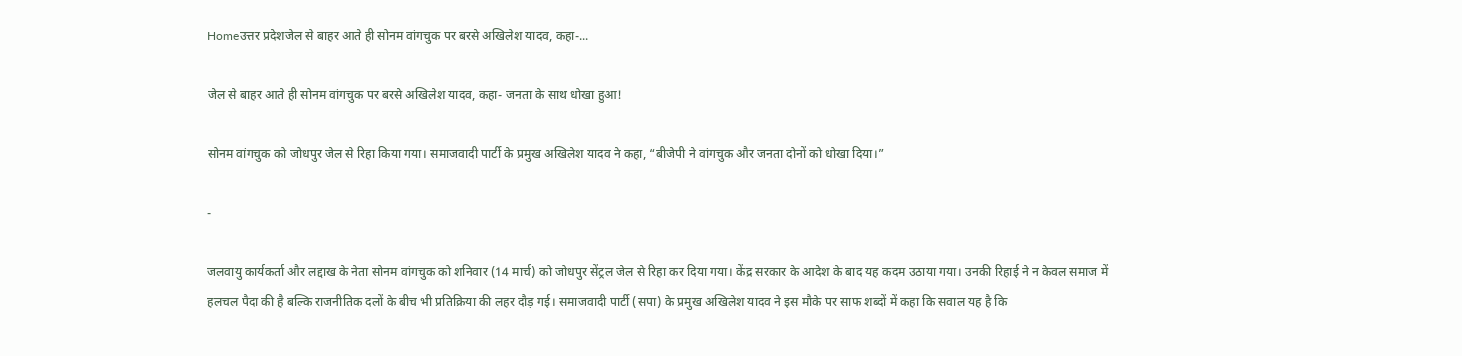Homeउत्तर प्रदेशजेल से बाहर आते ही सोनम वांगचुक पर बरसे अखिलेश यादव, कहा-...

जेल से बाहर आते ही सोनम वांगचुक पर बरसे अखिलेश यादव, कहा- जनता के साथ धोखा हुआ!

सोनम वांगचुक को जोधपुर जेल से रिहा किया गया। समाजवादी पार्टी के प्रमुख अखिलेश यादव ने कहा, “बीजेपी ने वांगचुक और जनता दोनों को धोखा दिया।”

-

जलवायु कार्यकर्ता और लद्दाख के नेता सोनम वांगचुक को शनिवार (14 मार्च) को जोधपुर सेंट्रल जेल से रिहा कर दिया गया। केंद्र सरकार के आदेश के बाद यह कदम उठाया गया। उनकी रिहाई ने न केवल समाज में हलचल पैदा की है बल्कि राजनीतिक दलों के बीच भी प्रतिक्रिया की लहर दौड़ गई। समाजवादी पार्टी (सपा) के प्रमुख अखिलेश यादव ने इस मौके पर साफ शब्दों में कहा कि सवाल यह है कि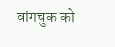वांगचुक को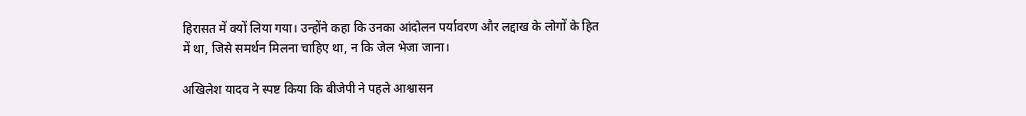हिरासत में क्यों लिया गया। उन्होंने कहा कि उनका आंदोलन पर्यावरण और लद्दाख के लोगों के हित में था, जिसे समर्थन मिलना चाहिए था, न कि जेल भेजा जाना।

अखिलेश यादव ने स्पष्ट किया कि बीजेपी ने पहले आश्वासन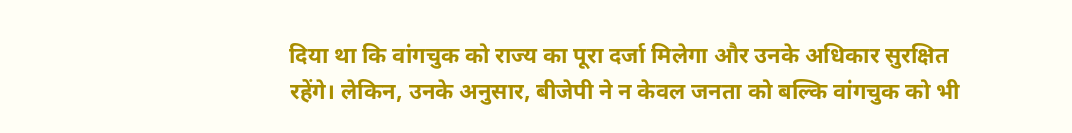दिया था कि वांगचुक को राज्य का पूरा दर्जा मिलेगा और उनके अधिकार सुरक्षित रहेंगे। लेकिन, उनके अनुसार, बीजेपी ने न केवल जनता को बल्कि वांगचुक को भी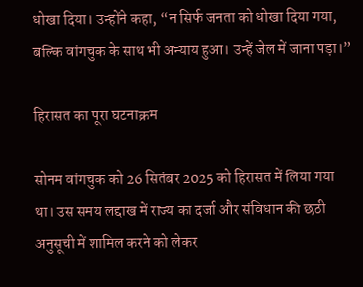धोखा दिया। उन्होंने कहा, “न सिर्फ जनता को धोखा दिया गया, बल्कि वांगचुक के साथ भी अन्याय हुआ। उन्हें जेल में जाना पड़ा।”

हिरासत का पूरा घटनाक्रम

सोनम वांगचुक को 26 सितंबर 2025 को हिरासत में लिया गया था। उस समय लद्दाख में राज्य का दर्जा और संविधान की छठी अनुसूची में शामिल करने को लेकर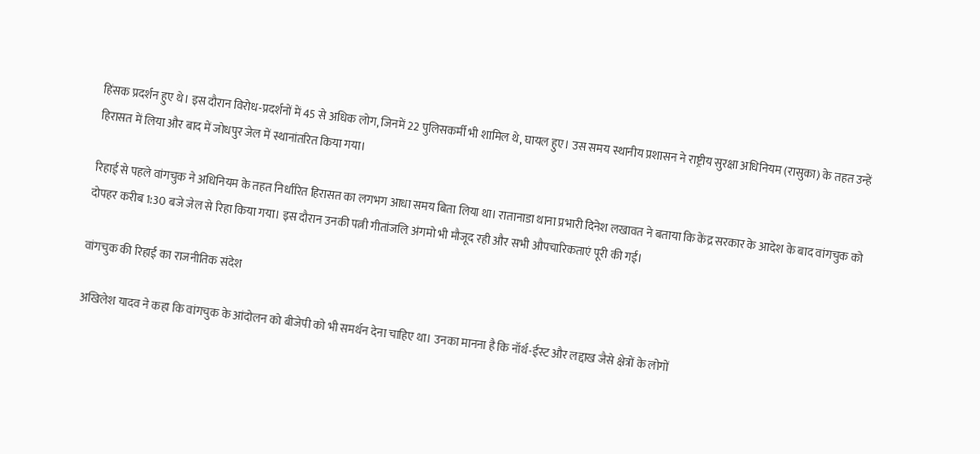हिंसक प्रदर्शन हुए थे। इस दौरान विरोध-प्रदर्शनों में 45 से अधिक लोग, जिनमें 22 पुलिसकर्मी भी शामिल थे, घायल हुए। उस समय स्थानीय प्रशासन ने राष्ट्रीय सुरक्षा अधिनियम (रासुका) के तहत उन्हें हिरासत में लिया और बाद में जोधपुर जेल में स्थानांतरित किया गया।

रिहाई से पहले वांगचुक ने अधिनियम के तहत निर्धारित हिरासत का लगभग आधा समय बिता लिया था। रातानाडा थाना प्रभारी दिनेश लखावत ने बताया कि केंद्र सरकार के आदेश के बाद वांगचुक को दोपहर करीब 1:30 बजे जेल से रिहा किया गया। इस दौरान उनकी पत्नी गीतांजलि अंगमो भी मौजूद रही और सभी औपचारिकताएं पूरी की गईं।

वांगचुक की रिहाई का राजनीतिक संदेश

अखिलेश यादव ने कहा कि वांगचुक के आंदोलन को बीजेपी को भी समर्थन देना चाहिए था। उनका मानना है कि नॉर्थ-ईस्ट और लद्दाख जैसे क्षेत्रों के लोगों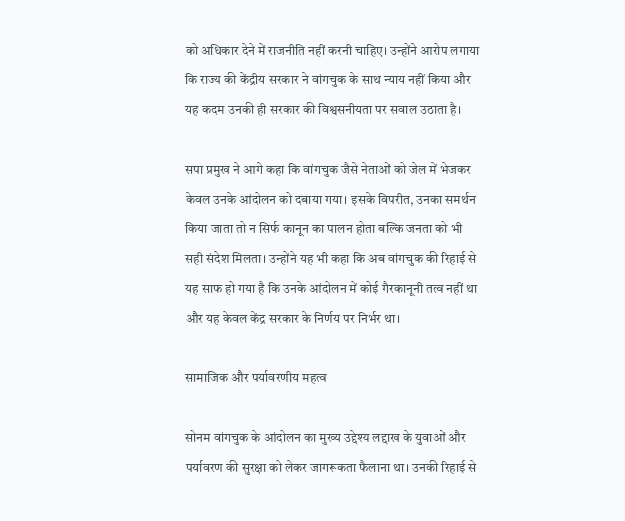को अधिकार देने में राजनीति नहीं करनी चाहिए। उन्होंने आरोप लगाया कि राज्य की केंद्रीय सरकार ने वांगचुक के साथ न्याय नहीं किया और यह कदम उनकी ही सरकार की विश्वसनीयता पर सवाल उठाता है।

सपा प्रमुख ने आगे कहा कि वांगचुक जैसे नेताओं को जेल में भेजकर केवल उनके आंदोलन को दबाया गया। इसके विपरीत, उनका समर्थन किया जाता तो न सिर्फ कानून का पालन होता बल्कि जनता को भी सही संदेश मिलता। उन्होंने यह भी कहा कि अब वांगचुक की रिहाई से यह साफ हो गया है कि उनके आंदोलन में कोई गैरकानूनी तत्व नहीं था और यह केवल केंद्र सरकार के निर्णय पर निर्भर था।

सामाजिक और पर्यावरणीय महत्व

सोनम वांगचुक के आंदोलन का मुख्य उद्देश्य लद्दाख के युवाओं और पर्यावरण की सुरक्षा को लेकर जागरूकता फैलाना था। उनकी रिहाई से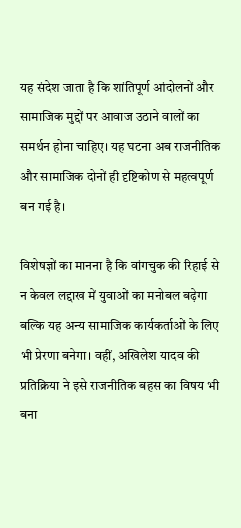यह संदेश जाता है कि शांतिपूर्ण आंदोलनों और सामाजिक मुद्दों पर आवाज उठाने वालों का समर्थन होना चाहिए। यह घटना अब राजनीतिक और सामाजिक दोनों ही दृष्टिकोण से महत्वपूर्ण बन गई है।

विशेषज्ञों का मानना है कि वांगचुक की रिहाई से न केवल लद्दाख में युवाओं का मनोबल बढ़ेगा बल्कि यह अन्य सामाजिक कार्यकर्ताओं के लिए भी प्रेरणा बनेगा। वहीं, अखिलेश यादव की प्रतिक्रिया ने इसे राजनीतिक बहस का विषय भी बना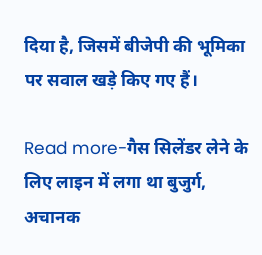दिया है, जिसमें बीजेपी की भूमिका पर सवाल खड़े किए गए हैं।

Read more-गैस सिलेंडर लेने के लिए लाइन में लगा था बुजुर्ग, अचानक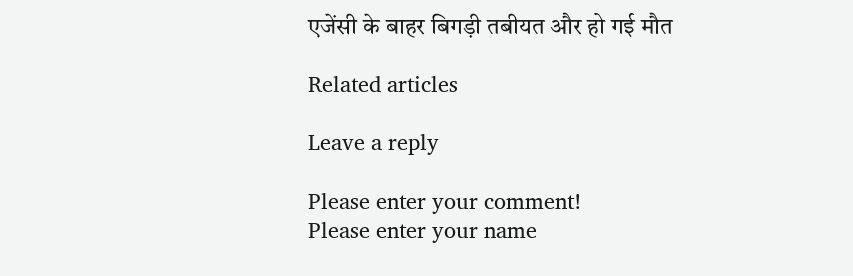एजेंसी के बाहर बिगड़ी तबीयत और हो गई मौत

Related articles

Leave a reply

Please enter your comment!
Please enter your name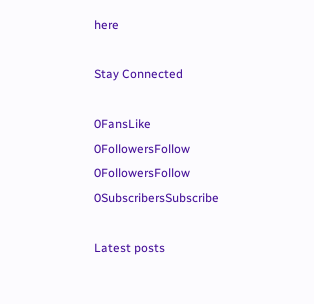here

Stay Connected

0FansLike
0FollowersFollow
0FollowersFollow
0SubscribersSubscribe

Latest posts